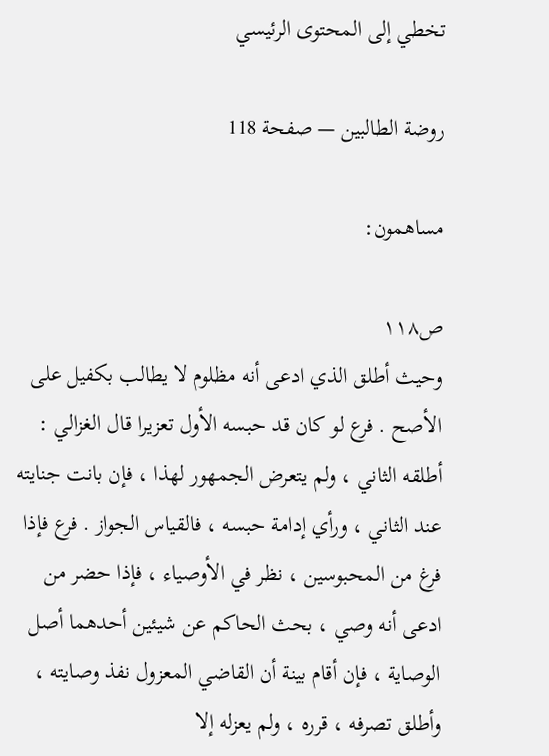تخطي إلى المحتوى الرئيسي

روضة الطالبين — صفحة 118

مساهمون:

ص١١٨
وحيث أطلق الذي ادعى أنه مظلوم لا يطالب بكفيل على الأصح . فرع لو كان قد حبسه الأول تعزيرا قال الغزالي : أطلقه الثاني ، ولم يتعرض الجمهور لهذا ، فإن بانت جنايته عند الثاني ، ورأي إدامة حبسه ، فالقياس الجواز . فرع فإذا فرغ من المحبوسين ، نظر في الأوصياء ، فإذا حضر من ادعى أنه وصي ، بحث الحاكم عن شيئين أحدهما أصل الوصاية ، فإن أقام بينة أن القاضي المعزول نفذ وصايته ، وأطلق تصرفه ، قرره ، ولم يعزله إلا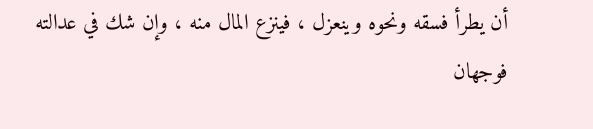أن يطرأ فسقه ونحوه وينعزل ، فينزع المال منه ، وإن شك في عدالته فوجهان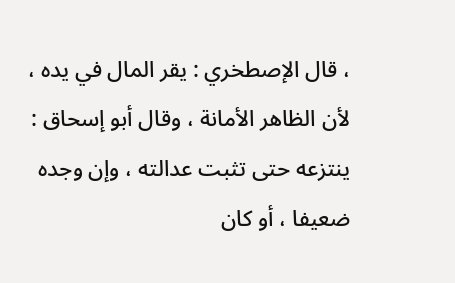، قال الإصطخري : يقر المال في يده ، لأن الظاهر الأمانة ، وقال أبو إسحاق : ينتزعه حتى تثبت عدالته ، وإن وجده ضعيفا ، أو كان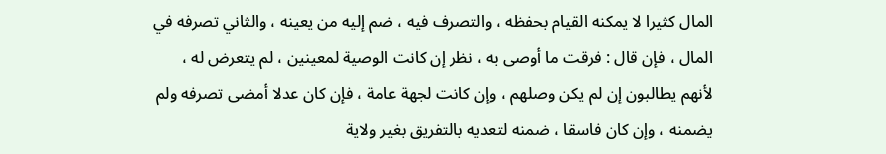المال كثيرا لا يمكنه القيام بحفظه ، والتصرف فيه ، ضم إليه من يعينه ، والثاني تصرفه في المال ، فإن قال : فرقت ما أوصى به ، نظر إن كانت الوصية لمعينين ، لم يتعرض له ، لأنهم يطالبون إن لم يكن وصلهم ، وإن كانت لجهة عامة ، فإن كان عدلا أمضى تصرفه ولم يضمنه ، وإن كان فاسقا ، ضمنه لتعديه بالتفريق بغير ولاية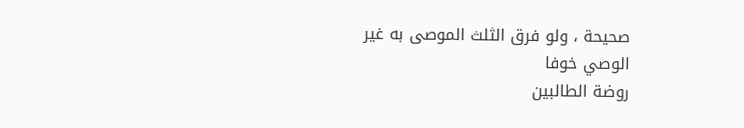صحيحة ، ولو فرق الثلث الموصى به غير الوصي خوفا
روضة الطالبين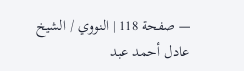— صفحة 118 | النووي / الشيخ عادل أحمد عبد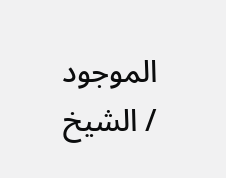الموجود / الشيخ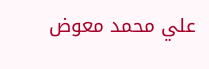علي محمد معوض